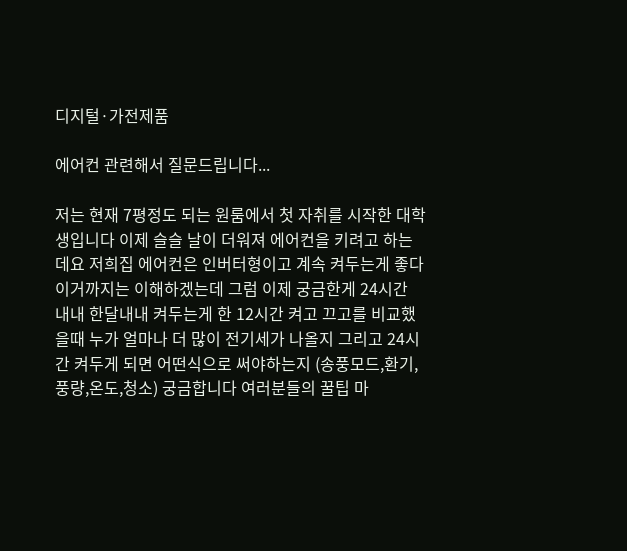디지털·가전제품

에어컨 관련해서 질문드립니다...

저는 현재 7평정도 되는 원룸에서 첫 자취를 시작한 대학생입니다 이제 슬슬 날이 더워져 에어컨을 키려고 하는데요 저희집 에어컨은 인버터형이고 계속 켜두는게 좋다 이거까지는 이해하겠는데 그럼 이제 궁금한게 24시간 내내 한달내내 켜두는게 한 12시간 켜고 끄고를 비교했을때 누가 얼마나 더 많이 전기세가 나올지 그리고 24시간 켜두게 되면 어떤식으로 써야하는지 (송풍모드,환기,풍량,온도,청소) 궁금합니다 여러분들의 꿀팁 마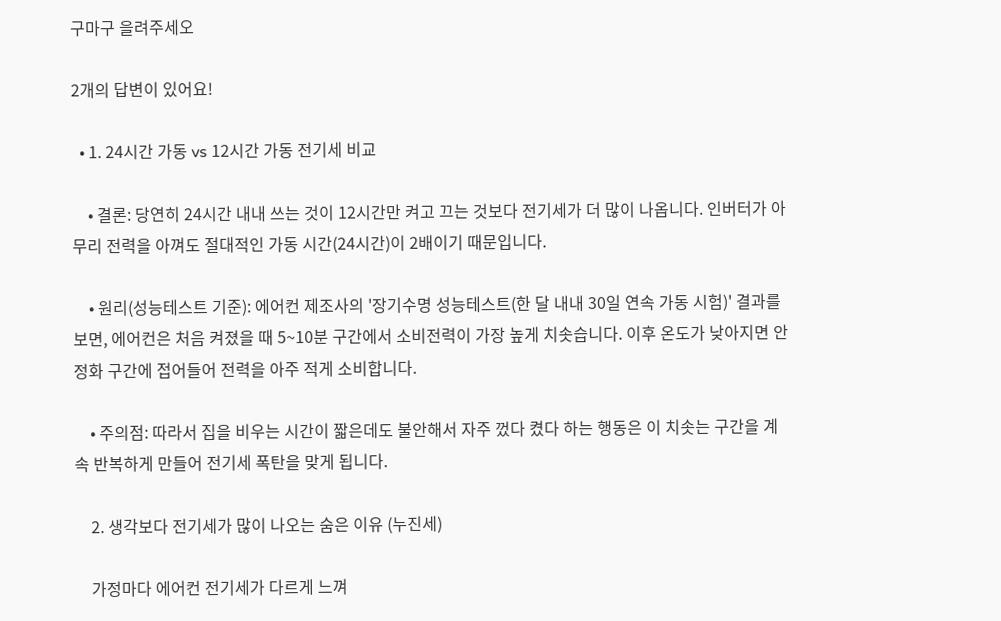구마구 을려주세오

2개의 답변이 있어요!

  • 1. 24시간 가동 vs 12시간 가동 전기세 비교

    • 결론: 당연히 24시간 내내 쓰는 것이 12시간만 켜고 끄는 것보다 전기세가 더 많이 나옵니다. 인버터가 아무리 전력을 아껴도 절대적인 가동 시간(24시간)이 2배이기 때문입니다.

    • 원리(성능테스트 기준): 에어컨 제조사의 '장기수명 성능테스트(한 달 내내 30일 연속 가동 시험)' 결과를 보면, 에어컨은 처음 켜졌을 때 5~10분 구간에서 소비전력이 가장 높게 치솟습니다. 이후 온도가 낮아지면 안정화 구간에 접어들어 전력을 아주 적게 소비합니다.

    • 주의점: 따라서 집을 비우는 시간이 짧은데도 불안해서 자주 껐다 켰다 하는 행동은 이 치솟는 구간을 계속 반복하게 만들어 전기세 폭탄을 맞게 됩니다.

    2. 생각보다 전기세가 많이 나오는 숨은 이유 (누진세)

    가정마다 에어컨 전기세가 다르게 느껴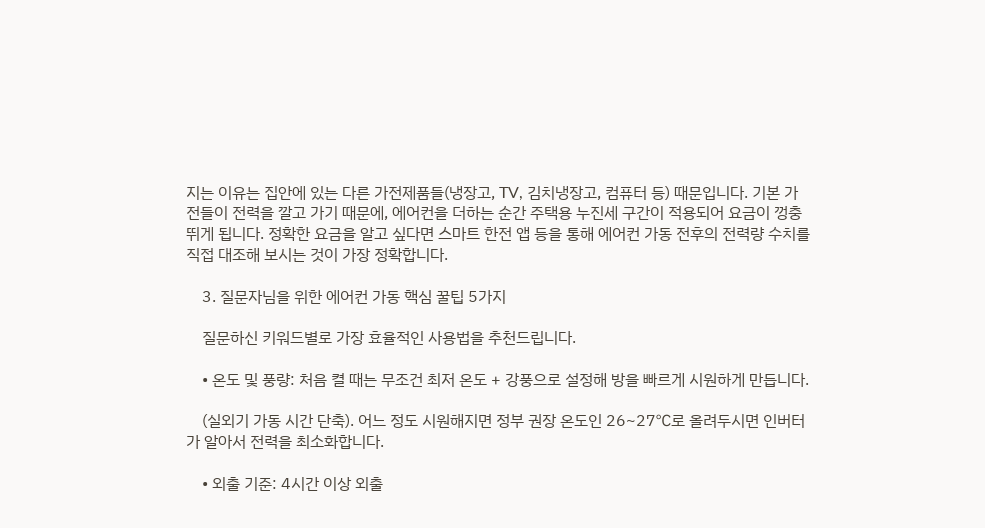지는 이유는 집안에 있는 다른 가전제품들(냉장고, TV, 김치냉장고, 컴퓨터 등) 때문입니다. 기본 가전들이 전력을 깔고 가기 때문에, 에어컨을 더하는 순간 주택용 누진세 구간이 적용되어 요금이 껑충 뛰게 됩니다. 정확한 요금을 알고 싶다면 스마트 한전 앱 등을 통해 에어컨 가동 전후의 전력량 수치를 직접 대조해 보시는 것이 가장 정확합니다.

    3. 질문자님을 위한 에어컨 가동 핵심 꿀팁 5가지

    질문하신 키워드별로 가장 효율적인 사용법을 추천드립니다.

    • 온도 및 풍량: 처음 켤 때는 무조건 최저 온도 + 강풍으로 설정해 방을 빠르게 시원하게 만듭니다.

    (실외기 가동 시간 단축). 어느 정도 시원해지면 정부 권장 온도인 26~27℃로 올려두시면 인버터가 알아서 전력을 최소화합니다.

    • 외출 기준: 4시간 이상 외출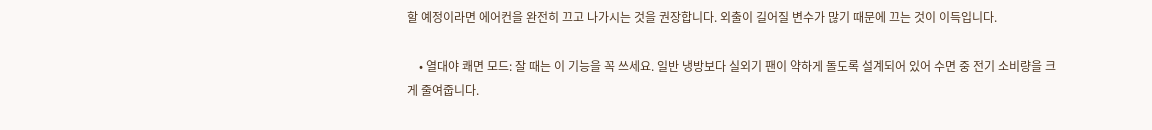할 예정이라면 에어컨을 완전히 끄고 나가시는 것을 권장합니다. 외출이 길어질 변수가 많기 때문에 끄는 것이 이득입니다.

    • 열대야 쾌면 모드: 잘 때는 이 기능을 꼭 쓰세요. 일반 냉방보다 실외기 팬이 약하게 돌도록 설계되어 있어 수면 중 전기 소비량을 크게 줄여줍니다.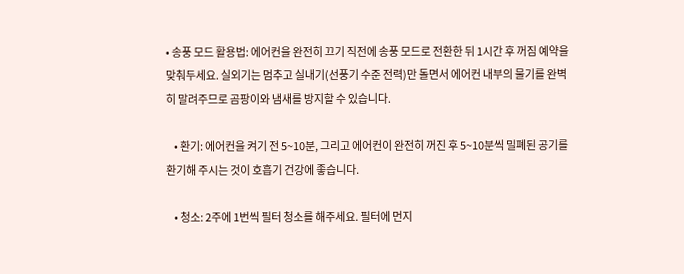• 송풍 모드 활용법: 에어컨을 완전히 끄기 직전에 송풍 모드로 전환한 뒤 1시간 후 꺼짐 예약을 맞춰두세요. 실외기는 멈추고 실내기(선풍기 수준 전력)만 돌면서 에어컨 내부의 물기를 완벽히 말려주므로 곰팡이와 냄새를 방지할 수 있습니다.

    • 환기: 에어컨을 켜기 전 5~10분, 그리고 에어컨이 완전히 꺼진 후 5~10분씩 밀폐된 공기를 환기해 주시는 것이 호흡기 건강에 좋습니다.

    • 청소: 2주에 1번씩 필터 청소를 해주세요. 필터에 먼지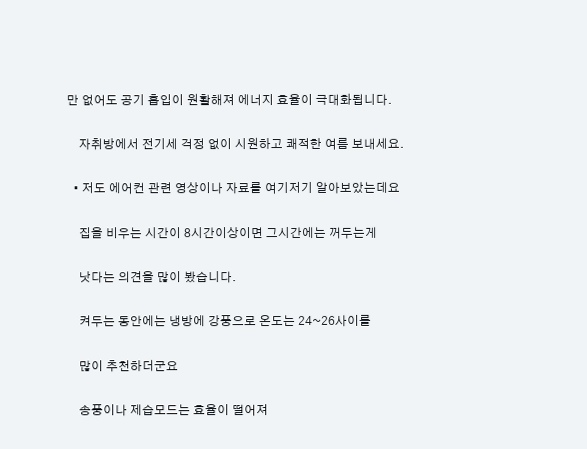만 없어도 공기 흡입이 원활해져 에너지 효율이 극대화됩니다.

    자취방에서 전기세 걱정 없이 시원하고 쾌적한 여름 보내세요.

  • 저도 에어컨 관련 영상이나 자료를 여기저기 알아보았는데요

    집을 비우는 시간이 8시간이상이면 그시간에는 꺼두는게

    낫다는 의견을 많이 봤습니다.

    켜두는 동안에는 냉방에 강풍으로 온도는 24~26사이를

    많이 추천하더군요

    송풍이나 제습모드는 효율이 떨어져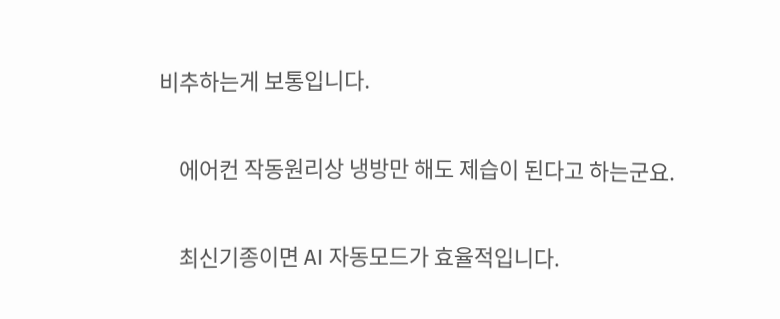비추하는게 보통입니다.

    에어컨 작동원리상 냉방만 해도 제습이 된다고 하는군요.

    최신기종이면 AI 자동모드가 효율적입니다.